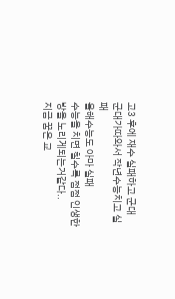고3 후에 재수 실패하고 군대
군대가따와서 작년수능치고 실패
올해수능도 아마 실패
수능을 치면 칠수록 점점 인생한방을 노리게되는거같다..
지금 꿈은 교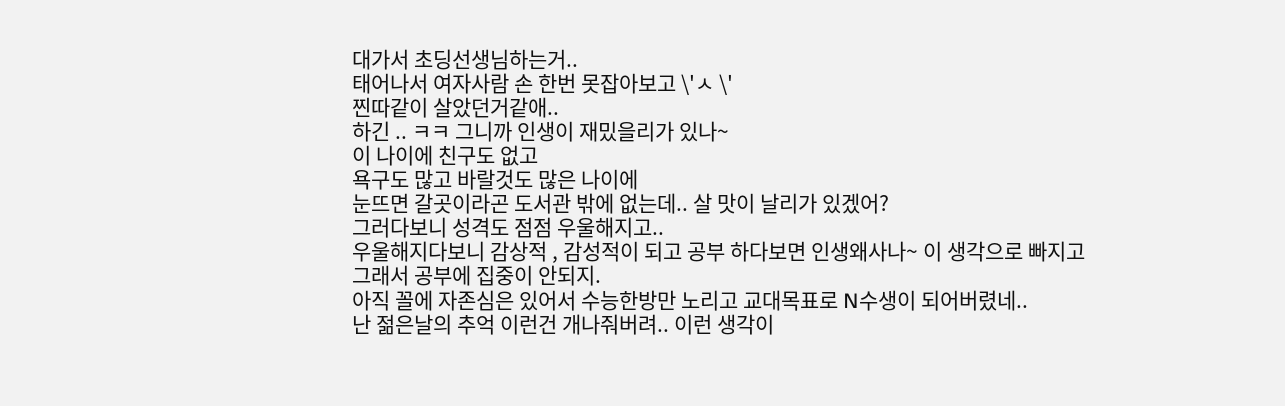대가서 초딩선생님하는거..
태어나서 여자사람 손 한번 못잡아보고 \'ㅅ \'
찐따같이 살았던거같애..
하긴 .. ㅋㅋ 그니까 인생이 재밌을리가 있나~
이 나이에 친구도 없고
욕구도 많고 바랄것도 많은 나이에
눈뜨면 갈곳이라곤 도서관 밖에 없는데.. 살 맛이 날리가 있겠어?
그러다보니 성격도 점점 우울해지고..
우울해지다보니 감상적 , 감성적이 되고 공부 하다보면 인생왜사나~ 이 생각으로 빠지고
그래서 공부에 집중이 안되지.
아직 꼴에 자존심은 있어서 수능한방만 노리고 교대목표로 N수생이 되어버렸네..
난 젊은날의 추억 이런건 개나줘버려.. 이런 생각이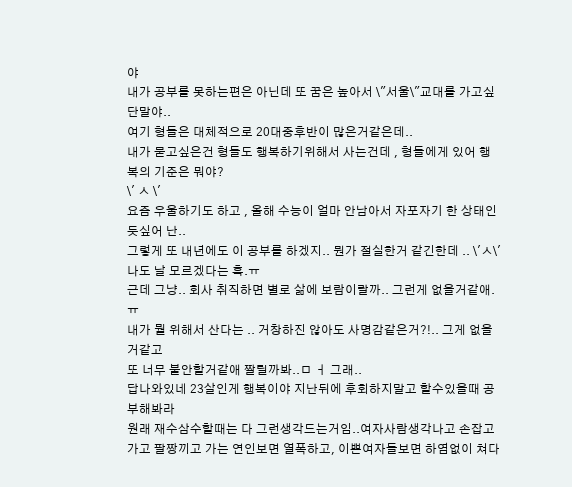야
내가 공부를 못하는편은 아닌데 또 꿈은 높아서 \"서울\"교대를 가고싶단말야..
여기 형들은 대체적으로 20대중후반이 많은거같은데..
내가 묻고싶은건 형들도 행복하기위해서 사는건데 , 형들에게 있어 행복의 기준은 뭐야?
\' ㅅ \'
요즘 우울하기도 하고 , 올해 수능이 얼마 안남아서 자포자기 한 상태인듯싶어 난..
그렇게 또 내년에도 이 공부를 하겠지.. 뭔가 절실한거 같긴한데 .. \'ㅅ\' 나도 날 모르겠다는 흑.ㅠ
근데 그냥.. 회사 취직하면 별로 삶에 보람이랄까.. 그런게 없을거같애.ㅠ
내가 뭘 위해서 산다는 .. 거창하진 않아도 사명감같은거?!.. 그게 없을거같고
또 너무 불안할거같애 짤릴까봐..ㅁ ㅓ 그래..
답나와있네 23살인게 행복이야 지난뒤에 후회하지말고 할수있을때 공부해봐라
원래 재수삼수할때는 다 그런생각드는거임..여자사람생각나고 손잡고 가고 팔짱끼고 가는 연인보면 열폭하고, 이쁜여자들보면 하염없이 쳐다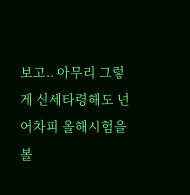보고.. 아무리 그렇게 신세타령해도 넌 어차피 올해시험을 볼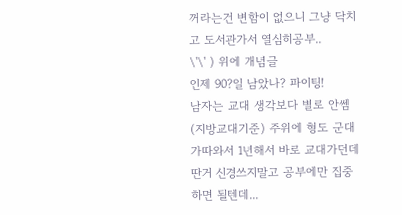꺼라는건 변함이 없으니 그냥 닥치고 도서관가서 열심히공부..
\'\' ) 위에 개념글
인제 90?일 남았나? 파이팅!
남자는 교대 생각보다 별로 안쎔 (지방교대기준) 주위에 형도 군대가따와서 1년해서 바로 교대가던데 딴거 신경쓰지말고 공부에만 집중하면 될텐데...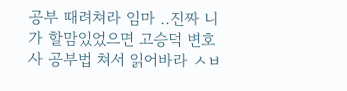공부 때려쳐라 임마 ..진짜 니가 할맘있었으면 고승덕 변호사 공부법 쳐서 읽어바라 ㅅㅂ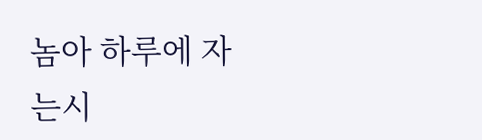놈아 하루에 자는시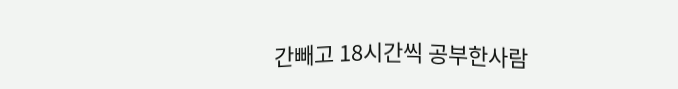간빼고 18시간씩 공부한사람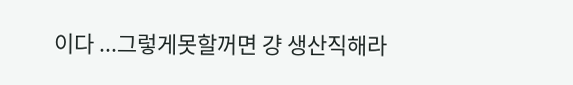이다 ...그렇게못할꺼면 걍 생산직해라